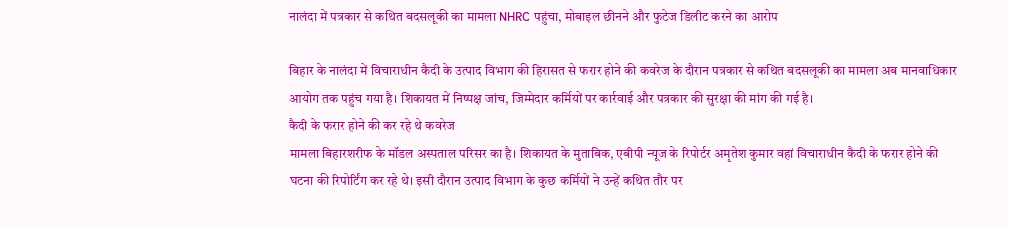नालंदा में पत्रकार से कथित बदसलूकी का मामला NHRC पहुंचा, मोबाइल छीनने और फुटेज डिलीट करने का आरोप

बिहार के नालंदा में विचाराधीन कैदी के उत्पाद विभाग की हिरासत से फरार होने की कवरेज के दौरान पत्रकार से कथित बदसलूकी का मामला अब मानवाधिकार आयोग तक पहुंच गया है। शिकायत में निष्पक्ष जांच, जिम्मेदार कर्मियों पर कार्रवाई और पत्रकार की सुरक्षा की मांग की गई है।
कैदी के फरार होने की कर रहे थे कवरेज
मामला बिहारशरीफ के मॉडल अस्पताल परिसर का है। शिकायत के मुताबिक, एबीपी न्यूज के रिपोर्टर अमृतेश कुमार वहां विचाराधीन कैदी के फरार होने की घटना की रिपोर्टिंग कर रहे थे। इसी दौरान उत्पाद विभाग के कुछ कर्मियों ने उन्हें कथित तौर पर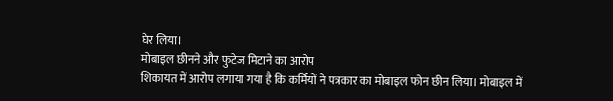घेर लिया।
मोबाइल छीनने और फुटेज मिटाने का आरोप
शिकायत में आरोप लगाया गया है कि कर्मियों ने पत्रकार का मोबाइल फोन छीन लिया। मोबाइल में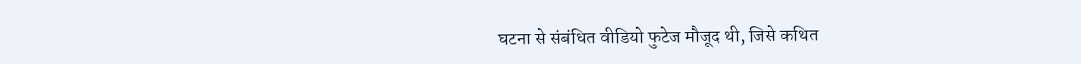घटना से संबंधित वीडियो फुटेज मौजूद थी, जिसे कथित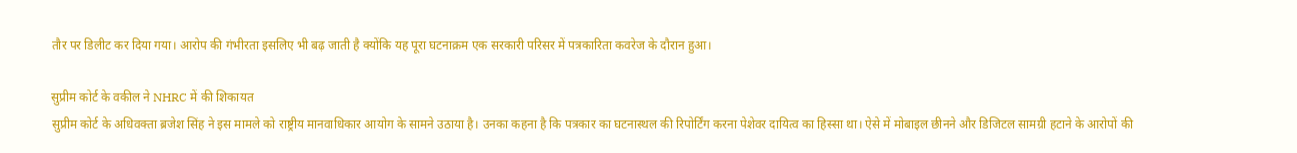तौर पर डिलीट कर दिया गया। आरोप की गंभीरता इसलिए भी बढ़ जाती है क्योंकि यह पूरा घटनाक्रम एक सरकारी परिसर में पत्रकारिता कवरेज के दौरान हुआ।

सुप्रीम कोर्ट के वकील ने NHRC में की शिकायत
सुप्रीम कोर्ट के अधिवक्ता ब्रजेश सिंह ने इस मामले को राष्ट्रीय मानवाधिकार आयोग के सामने उठाया है। उनका कहना है कि पत्रकार का घटनास्थल की रिपोर्टिंग करना पेशेवर दायित्व का हिस्सा था। ऐसे में मोबाइल छीनने और डिजिटल सामग्री हटाने के आरोपों की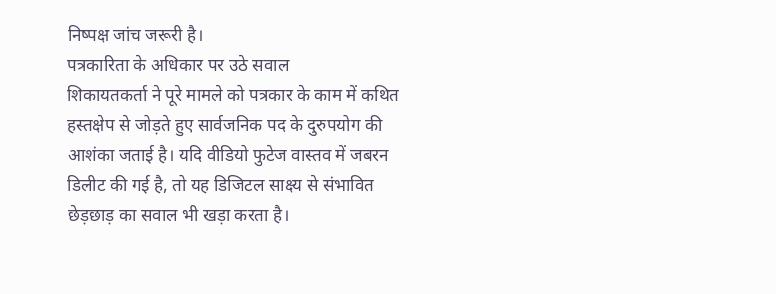निष्पक्ष जांच जरूरी है।
पत्रकारिता के अधिकार पर उठे सवाल
शिकायतकर्ता ने पूरे मामले को पत्रकार के काम में कथित हस्तक्षेप से जोड़ते हुए सार्वजनिक पद के दुरुपयोग की आशंका जताई है। यदि वीडियो फुटेज वास्तव में जबरन डिलीट की गई है, तो यह डिजिटल साक्ष्य से संभावित छेड़छाड़ का सवाल भी खड़ा करता है।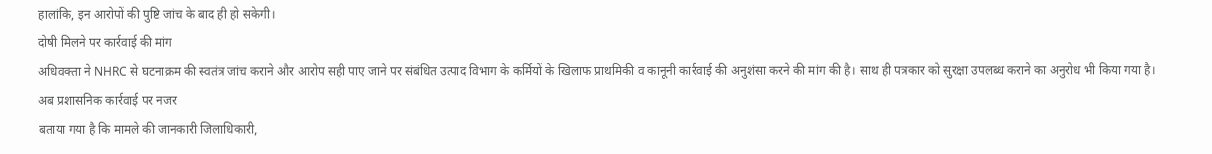हालांकि, इन आरोपों की पुष्टि जांच के बाद ही हो सकेगी।
दोषी मिलने पर कार्रवाई की मांग
अधिवक्ता ने NHRC से घटनाक्रम की स्वतंत्र जांच कराने और आरोप सही पाए जाने पर संबंधित उत्पाद विभाग के कर्मियों के खिलाफ प्राथमिकी व कानूनी कार्रवाई की अनुशंसा करने की मांग की है। साथ ही पत्रकार को सुरक्षा उपलब्ध कराने का अनुरोध भी किया गया है।
अब प्रशासनिक कार्रवाई पर नजर
बताया गया है कि मामले की जानकारी जिलाधिकारी,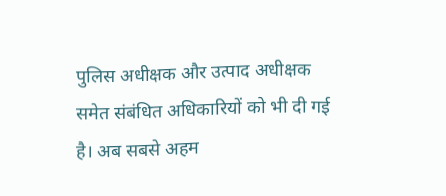पुलिस अधीक्षक और उत्पाद अधीक्षक समेत संबंधित अधिकारियों को भी दी गई है। अब सबसे अहम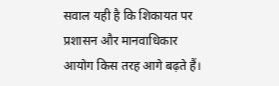सवाल यही है कि शिकायत पर प्रशासन और मानवाधिकार आयोग किस तरह आगे बढ़ते हैं।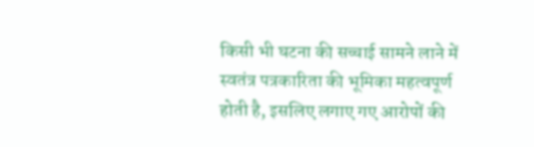किसी भी घटना की सच्चाई सामने लाने में स्वतंत्र पत्रकारिता की भूमिका महत्वपूर्ण होती है, इसलिए लगाए गए आरोपों की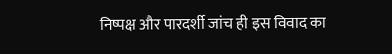निष्पक्ष और पारदर्शी जांच ही इस विवाद का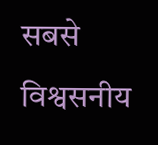सबसे विश्वसनीय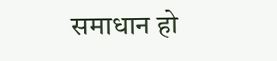समाधान हो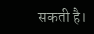सकती है।